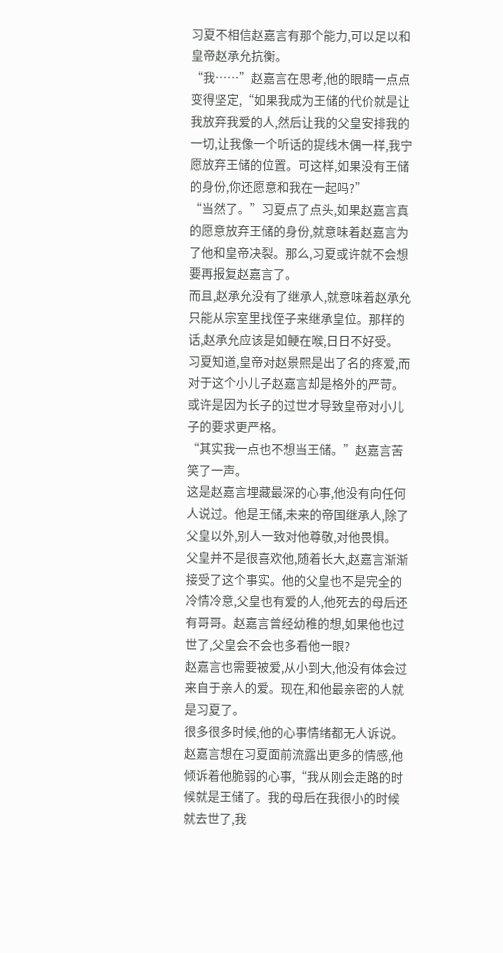习夏不相信赵嘉言有那个能力,可以足以和皇帝赵承允抗衡。
“我……”赵嘉言在思考,他的眼睛一点点变得坚定,“如果我成为王储的代价就是让我放弃我爱的人,然后让我的父皇安排我的一切,让我像一个听话的提线木偶一样,我宁愿放弃王储的位置。可这样,如果没有王储的身份,你还愿意和我在一起吗?”
“当然了。”习夏点了点头,如果赵嘉言真的愿意放弃王储的身份,就意味着赵嘉言为了他和皇帝决裂。那么,习夏或许就不会想要再报复赵嘉言了。
而且,赵承允没有了继承人,就意味着赵承允只能从宗室里找侄子来继承皇位。那样的话,赵承允应该是如鲠在喉,日日不好受。
习夏知道,皇帝对赵景熙是出了名的疼爱,而对于这个小儿子赵嘉言却是格外的严苛。或许是因为长子的过世才导致皇帝对小儿子的要求更严格。
“其实我一点也不想当王储。”赵嘉言苦笑了一声。
这是赵嘉言埋藏最深的心事,他没有向任何人说过。他是王储,未来的帝国继承人,除了父皇以外,别人一致对他尊敬,对他畏惧。
父皇并不是很喜欢他,随着长大,赵嘉言渐渐接受了这个事实。他的父皇也不是完全的冷情冷意,父皇也有爱的人,他死去的母后还有哥哥。赵嘉言曾经幼稚的想,如果他也过世了,父皇会不会也多看他一眼?
赵嘉言也需要被爱,从小到大,他没有体会过来自于亲人的爱。现在,和他最亲密的人就是习夏了。
很多很多时候,他的心事情绪都无人诉说。
赵嘉言想在习夏面前流露出更多的情感,他倾诉着他脆弱的心事,“我从刚会走路的时候就是王储了。我的母后在我很小的时候就去世了,我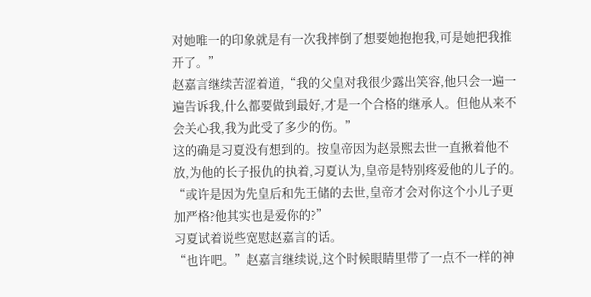对她唯一的印象就是有一次我摔倒了想要她抱抱我,可是她把我推开了。”
赵嘉言继续苦涩着道,“我的父皇对我很少露出笑容,他只会一遍一遍告诉我,什么都要做到最好,才是一个合格的继承人。但他从来不会关心我,我为此受了多少的伤。”
这的确是习夏没有想到的。按皇帝因为赵景熙去世一直揪着他不放,为他的长子报仇的执着,习夏认为,皇帝是特别疼爱他的儿子的。
“或许是因为先皇后和先王储的去世,皇帝才会对你这个小儿子更加严格?他其实也是爱你的?”
习夏试着说些宽慰赵嘉言的话。
“也许吧。”赵嘉言继续说,这个时候眼睛里带了一点不一样的神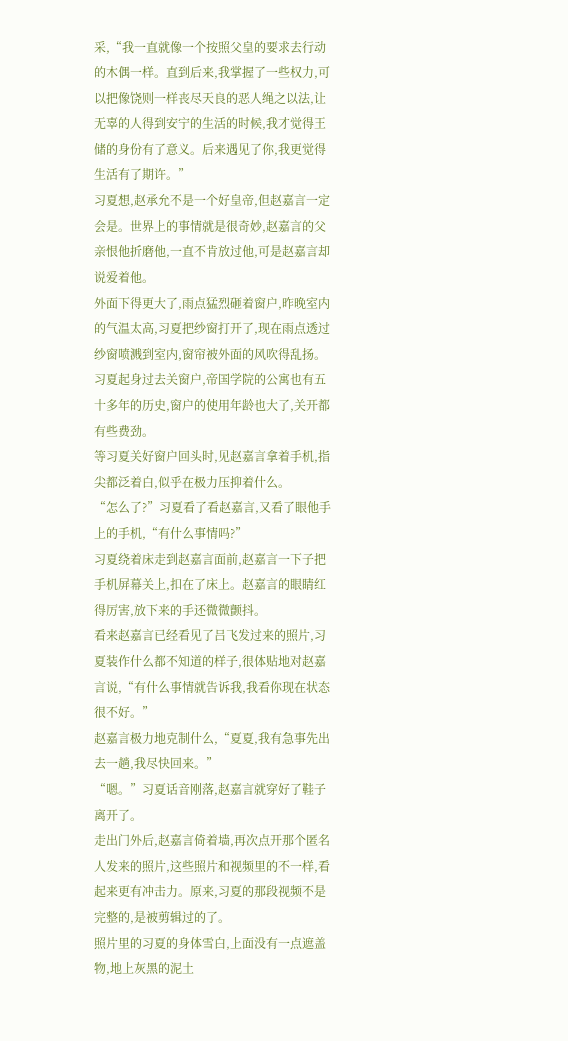采,“我一直就像一个按照父皇的要求去行动的木偶一样。直到后来,我掌握了一些权力,可以把像饶则一样丧尽天良的恶人绳之以法,让无辜的人得到安宁的生活的时候,我才觉得王储的身份有了意义。后来遇见了你,我更觉得生活有了期许。”
习夏想,赵承允不是一个好皇帝,但赵嘉言一定会是。世界上的事情就是很奇妙,赵嘉言的父亲恨他折磨他,一直不肯放过他,可是赵嘉言却说爱着他。
外面下得更大了,雨点猛烈砸着窗户,昨晚室内的气温太高,习夏把纱窗打开了,现在雨点透过纱窗喷溅到室内,窗帘被外面的风吹得乱扬。
习夏起身过去关窗户,帝国学院的公寓也有五十多年的历史,窗户的使用年龄也大了,关开都有些费劲。
等习夏关好窗户回头时,见赵嘉言拿着手机,指尖都泛着白,似乎在极力压抑着什么。
“怎么了?”习夏看了看赵嘉言,又看了眼他手上的手机,“有什么事情吗?”
习夏绕着床走到赵嘉言面前,赵嘉言一下子把手机屏幕关上,扣在了床上。赵嘉言的眼睛红得厉害,放下来的手还微微颤抖。
看来赵嘉言已经看见了吕飞发过来的照片,习夏装作什么都不知道的样子,很体贴地对赵嘉言说,“有什么事情就告诉我,我看你现在状态很不好。”
赵嘉言极力地克制什么,“夏夏,我有急事先出去一趟,我尽快回来。”
“嗯。”习夏话音刚落,赵嘉言就穿好了鞋子离开了。
走出门外后,赵嘉言倚着墙,再次点开那个匿名人发来的照片,这些照片和视频里的不一样,看起来更有冲击力。原来,习夏的那段视频不是完整的,是被剪辑过的了。
照片里的习夏的身体雪白,上面没有一点遮盖物,地上灰黑的泥土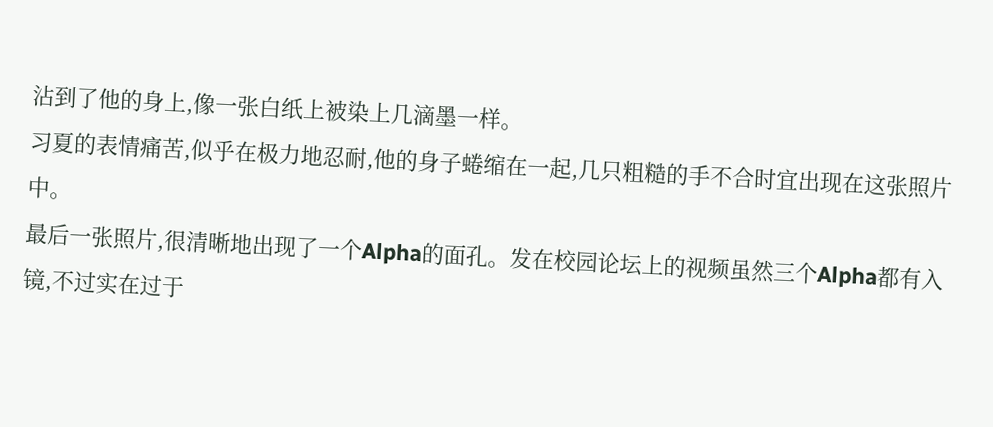沾到了他的身上,像一张白纸上被染上几滴墨一样。
习夏的表情痛苦,似乎在极力地忍耐,他的身子蜷缩在一起,几只粗糙的手不合时宜出现在这张照片中。
最后一张照片,很清晰地出现了一个Alpha的面孔。发在校园论坛上的视频虽然三个Alpha都有入镜,不过实在过于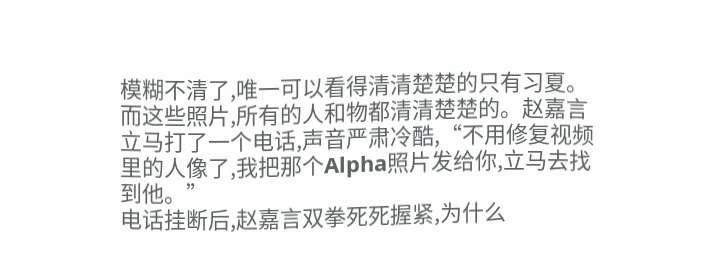模糊不清了,唯一可以看得清清楚楚的只有习夏。
而这些照片,所有的人和物都清清楚楚的。赵嘉言立马打了一个电话,声音严肃冷酷,“不用修复视频里的人像了,我把那个Alpha照片发给你,立马去找到他。”
电话挂断后,赵嘉言双拳死死握紧,为什么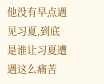他没有早点遇见习夏,到底是谁让习夏遭遇这么痛苦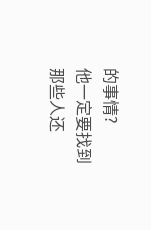的事情?
他一定要找到那些人还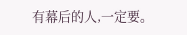有幕后的人,一定要。